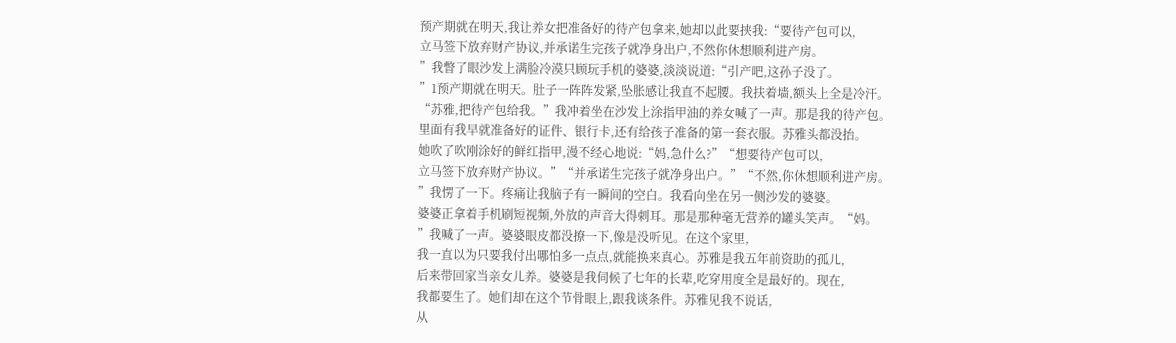预产期就在明天,我让养女把准备好的待产包拿来,她却以此要挟我:“要待产包可以,
立马签下放弃财产协议,并承诺生完孩子就净身出户,不然你休想顺利进产房。
”我瞥了眼沙发上满脸冷漠只顾玩手机的婆婆,淡淡说道:“引产吧,这孙子没了。
”1预产期就在明天。肚子一阵阵发紧,坠胀感让我直不起腰。我扶着墙,额头上全是冷汗。
“苏雅,把待产包给我。”我冲着坐在沙发上涂指甲油的养女喊了一声。那是我的待产包。
里面有我早就准备好的证件、银行卡,还有给孩子准备的第一套衣服。苏雅头都没抬。
她吹了吹刚涂好的鲜红指甲,漫不经心地说:“妈,急什么?”“想要待产包可以,
立马签下放弃财产协议。”“并承诺生完孩子就净身出户。”“不然,你休想顺利进产房。
”我愣了一下。疼痛让我脑子有一瞬间的空白。我看向坐在另一侧沙发的婆婆。
婆婆正拿着手机刷短视频,外放的声音大得刺耳。那是那种毫无营养的罐头笑声。“妈。
”我喊了一声。婆婆眼皮都没撩一下,像是没听见。在这个家里,
我一直以为只要我付出哪怕多一点点,就能换来真心。苏雅是我五年前资助的孤儿,
后来带回家当亲女儿养。婆婆是我伺候了七年的长辈,吃穿用度全是最好的。现在,
我都要生了。她们却在这个节骨眼上,跟我谈条件。苏雅见我不说话,
从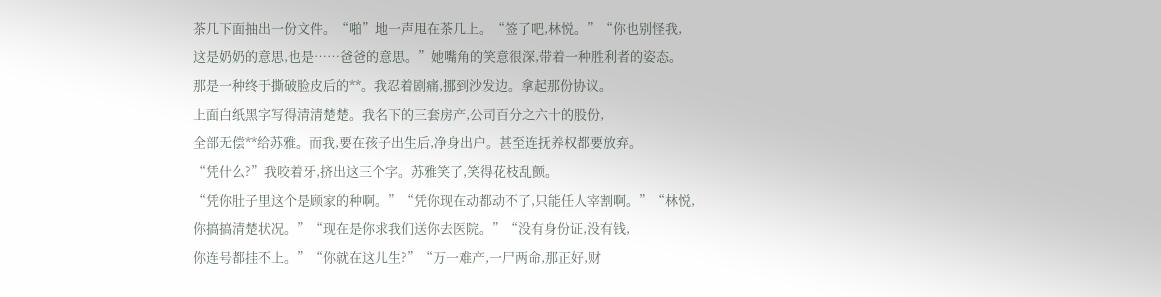茶几下面抽出一份文件。“啪”地一声甩在茶几上。“签了吧,林悦。”“你也别怪我,
这是奶奶的意思,也是……爸爸的意思。”她嘴角的笑意很深,带着一种胜利者的姿态。
那是一种终于撕破脸皮后的**。我忍着剧痛,挪到沙发边。拿起那份协议。
上面白纸黑字写得清清楚楚。我名下的三套房产,公司百分之六十的股份,
全部无偿**给苏雅。而我,要在孩子出生后,净身出户。甚至连抚养权都要放弃。
“凭什么?”我咬着牙,挤出这三个字。苏雅笑了,笑得花枝乱颤。
“凭你肚子里这个是顾家的种啊。”“凭你现在动都动不了,只能任人宰割啊。”“林悦,
你搞搞清楚状况。”“现在是你求我们送你去医院。”“没有身份证,没有钱,
你连号都挂不上。”“你就在这儿生?”“万一难产,一尸两命,那正好,财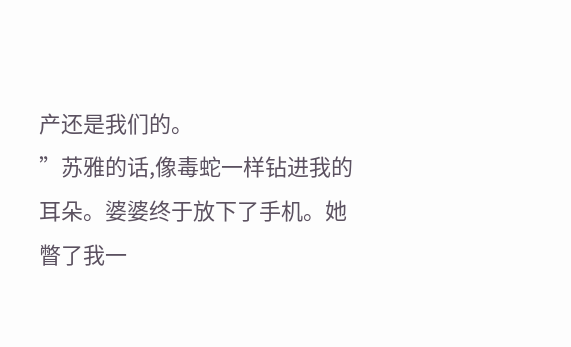产还是我们的。
”苏雅的话,像毒蛇一样钻进我的耳朵。婆婆终于放下了手机。她瞥了我一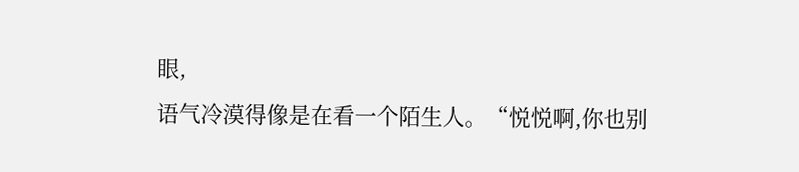眼,
语气冷漠得像是在看一个陌生人。“悦悦啊,你也别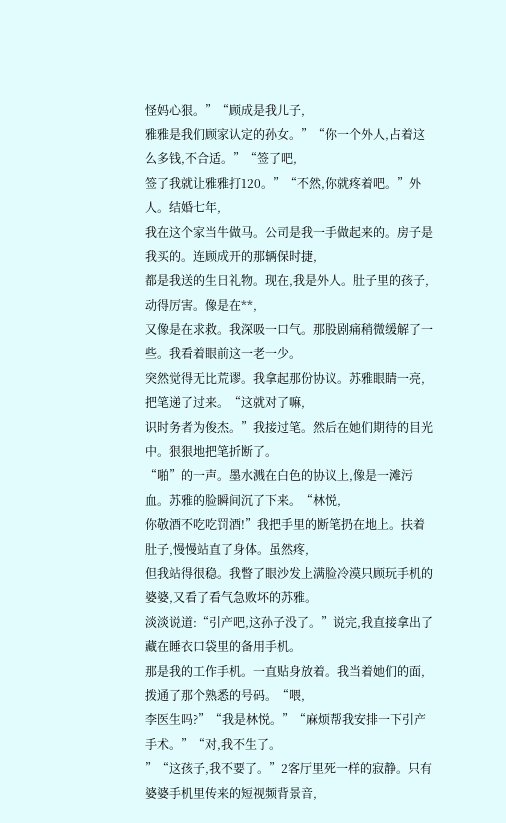怪妈心狠。”“顾成是我儿子,
雅雅是我们顾家认定的孙女。”“你一个外人,占着这么多钱,不合适。”“签了吧,
签了我就让雅雅打120。”“不然,你就疼着吧。”外人。结婚七年,
我在这个家当牛做马。公司是我一手做起来的。房子是我买的。连顾成开的那辆保时捷,
都是我送的生日礼物。现在,我是外人。肚子里的孩子,动得厉害。像是在**,
又像是在求救。我深吸一口气。那股剧痛稍微缓解了一些。我看着眼前这一老一少。
突然觉得无比荒谬。我拿起那份协议。苏雅眼睛一亮,把笔递了过来。“这就对了嘛,
识时务者为俊杰。”我接过笔。然后在她们期待的目光中。狠狠地把笔折断了。
“啪”的一声。墨水溅在白色的协议上,像是一滩污血。苏雅的脸瞬间沉了下来。“林悦,
你敬酒不吃吃罚酒!”我把手里的断笔扔在地上。扶着肚子,慢慢站直了身体。虽然疼,
但我站得很稳。我瞥了眼沙发上满脸冷漠只顾玩手机的婆婆,又看了看气急败坏的苏雅。
淡淡说道:“引产吧,这孙子没了。”说完,我直接拿出了藏在睡衣口袋里的备用手机。
那是我的工作手机。一直贴身放着。我当着她们的面,拨通了那个熟悉的号码。“喂,
李医生吗?”“我是林悦。”“麻烦帮我安排一下引产手术。”“对,我不生了。
”“这孩子,我不要了。”2客厅里死一样的寂静。只有婆婆手机里传来的短视频背景音,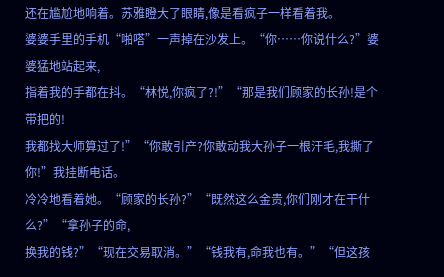还在尴尬地响着。苏雅瞪大了眼睛,像是看疯子一样看着我。
婆婆手里的手机“啪嗒”一声掉在沙发上。“你……你说什么?”婆婆猛地站起来,
指着我的手都在抖。“林悦,你疯了?!”“那是我们顾家的长孙!是个带把的!
我都找大师算过了!”“你敢引产?你敢动我大孙子一根汗毛,我撕了你!”我挂断电话。
冷冷地看着她。“顾家的长孙?”“既然这么金贵,你们刚才在干什么?”“拿孙子的命,
换我的钱?”“现在交易取消。”“钱我有,命我也有。”“但这孩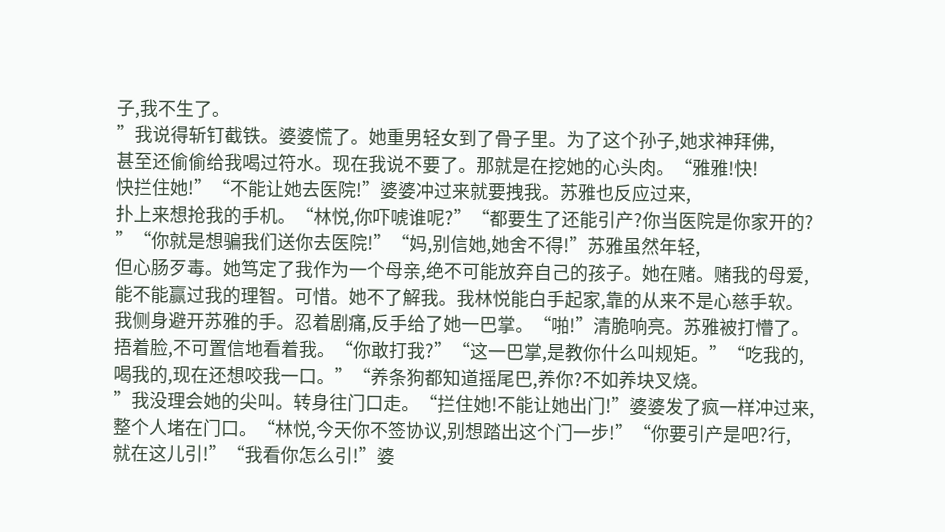子,我不生了。
”我说得斩钉截铁。婆婆慌了。她重男轻女到了骨子里。为了这个孙子,她求神拜佛,
甚至还偷偷给我喝过符水。现在我说不要了。那就是在挖她的心头肉。“雅雅!快!
快拦住她!”“不能让她去医院!”婆婆冲过来就要拽我。苏雅也反应过来,
扑上来想抢我的手机。“林悦,你吓唬谁呢?”“都要生了还能引产?你当医院是你家开的?
”“你就是想骗我们送你去医院!”“妈,别信她,她舍不得!”苏雅虽然年轻,
但心肠歹毒。她笃定了我作为一个母亲,绝不可能放弃自己的孩子。她在赌。赌我的母爱,
能不能赢过我的理智。可惜。她不了解我。我林悦能白手起家,靠的从来不是心慈手软。
我侧身避开苏雅的手。忍着剧痛,反手给了她一巴掌。“啪!”清脆响亮。苏雅被打懵了。
捂着脸,不可置信地看着我。“你敢打我?”“这一巴掌,是教你什么叫规矩。”“吃我的,
喝我的,现在还想咬我一口。”“养条狗都知道摇尾巴,养你?不如养块叉烧。
”我没理会她的尖叫。转身往门口走。“拦住她!不能让她出门!”婆婆发了疯一样冲过来,
整个人堵在门口。“林悦,今天你不签协议,别想踏出这个门一步!”“你要引产是吧?行,
就在这儿引!”“我看你怎么引!”婆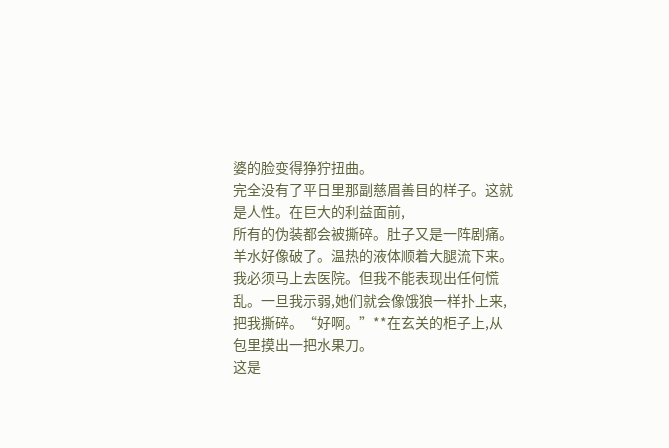婆的脸变得狰狞扭曲。
完全没有了平日里那副慈眉善目的样子。这就是人性。在巨大的利益面前,
所有的伪装都会被撕碎。肚子又是一阵剧痛。羊水好像破了。温热的液体顺着大腿流下来。
我必须马上去医院。但我不能表现出任何慌乱。一旦我示弱,她们就会像饿狼一样扑上来,
把我撕碎。“好啊。”**在玄关的柜子上,从包里摸出一把水果刀。
这是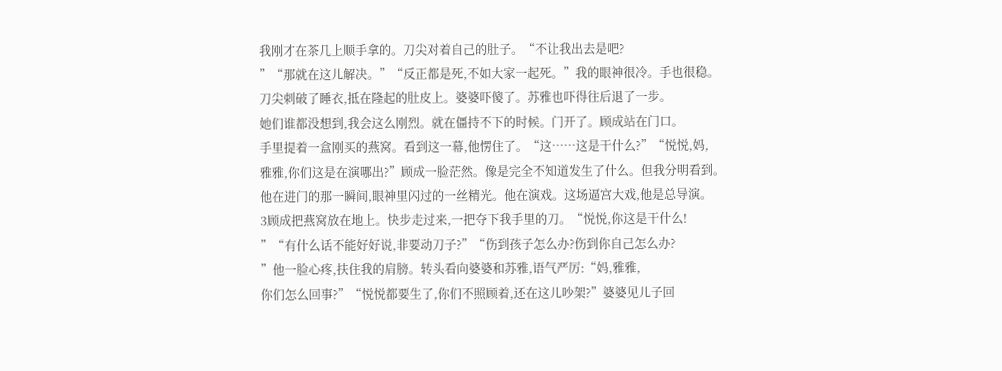我刚才在茶几上顺手拿的。刀尖对着自己的肚子。“不让我出去是吧?
”“那就在这儿解决。”“反正都是死,不如大家一起死。”我的眼神很冷。手也很稳。
刀尖刺破了睡衣,抵在隆起的肚皮上。婆婆吓傻了。苏雅也吓得往后退了一步。
她们谁都没想到,我会这么刚烈。就在僵持不下的时候。门开了。顾成站在门口。
手里提着一盒刚买的燕窝。看到这一幕,他愣住了。“这……这是干什么?”“悦悦,妈,
雅雅,你们这是在演哪出?”顾成一脸茫然。像是完全不知道发生了什么。但我分明看到。
他在进门的那一瞬间,眼神里闪过的一丝精光。他在演戏。这场逼宫大戏,他是总导演。
3顾成把燕窝放在地上。快步走过来,一把夺下我手里的刀。“悦悦,你这是干什么!
”“有什么话不能好好说,非要动刀子?”“伤到孩子怎么办?伤到你自己怎么办?
”他一脸心疼,扶住我的肩膀。转头看向婆婆和苏雅,语气严厉:“妈,雅雅,
你们怎么回事?”“悦悦都要生了,你们不照顾着,还在这儿吵架?”婆婆见儿子回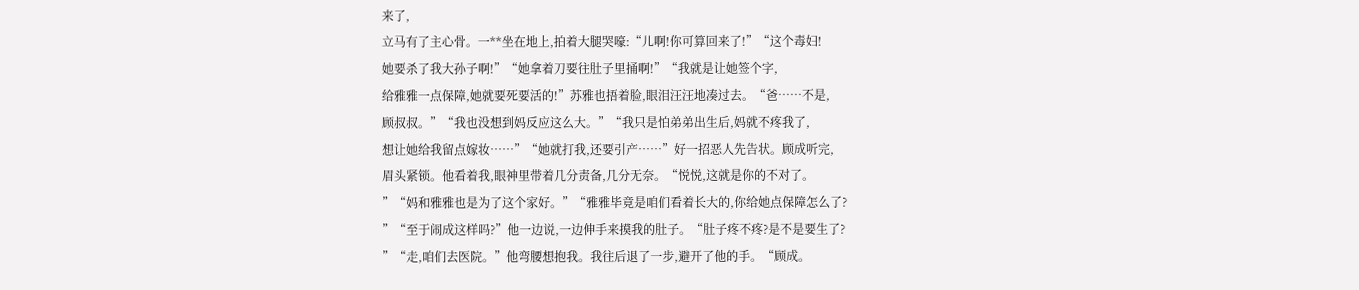来了,
立马有了主心骨。一**坐在地上,拍着大腿哭嚎:“儿啊!你可算回来了!”“这个毒妇!
她要杀了我大孙子啊!”“她拿着刀要往肚子里捅啊!”“我就是让她签个字,
给雅雅一点保障,她就要死要活的!”苏雅也捂着脸,眼泪汪汪地凑过去。“爸……不是,
顾叔叔。”“我也没想到妈反应这么大。”“我只是怕弟弟出生后,妈就不疼我了,
想让她给我留点嫁妆……”“她就打我,还要引产……”好一招恶人先告状。顾成听完,
眉头紧锁。他看着我,眼神里带着几分责备,几分无奈。“悦悦,这就是你的不对了。
”“妈和雅雅也是为了这个家好。”“雅雅毕竟是咱们看着长大的,你给她点保障怎么了?
”“至于闹成这样吗?”他一边说,一边伸手来摸我的肚子。“肚子疼不疼?是不是要生了?
”“走,咱们去医院。”他弯腰想抱我。我往后退了一步,避开了他的手。“顾成。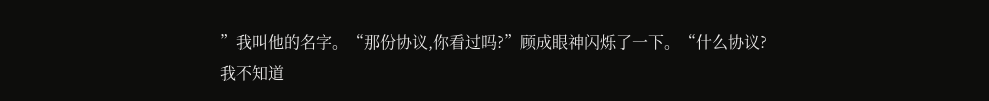”我叫他的名字。“那份协议,你看过吗?”顾成眼神闪烁了一下。“什么协议?
我不知道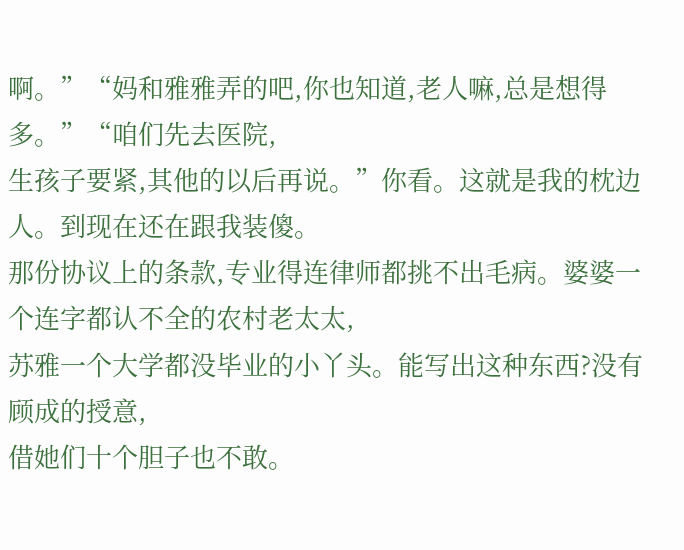啊。”“妈和雅雅弄的吧,你也知道,老人嘛,总是想得多。”“咱们先去医院,
生孩子要紧,其他的以后再说。”你看。这就是我的枕边人。到现在还在跟我装傻。
那份协议上的条款,专业得连律师都挑不出毛病。婆婆一个连字都认不全的农村老太太,
苏雅一个大学都没毕业的小丫头。能写出这种东西?没有顾成的授意,
借她们十个胆子也不敢。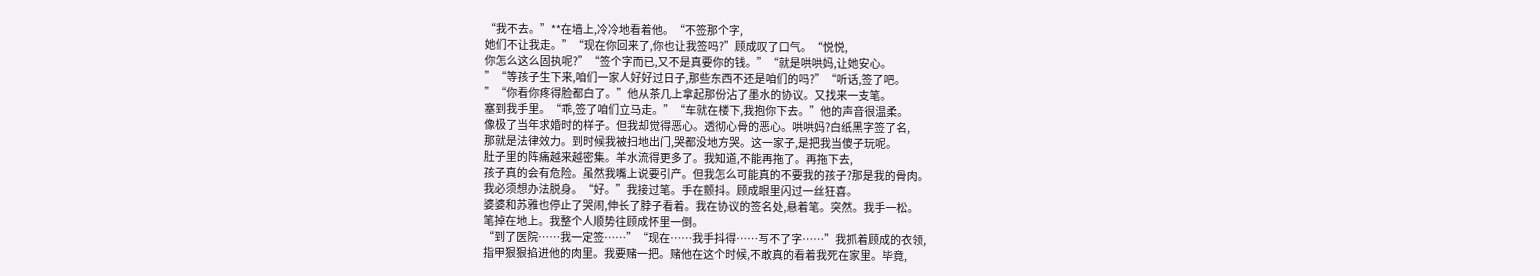“我不去。”**在墙上,冷冷地看着他。“不签那个字,
她们不让我走。”“现在你回来了,你也让我签吗?”顾成叹了口气。“悦悦,
你怎么这么固执呢?”“签个字而已,又不是真要你的钱。”“就是哄哄妈,让她安心。
”“等孩子生下来,咱们一家人好好过日子,那些东西不还是咱们的吗?”“听话,签了吧。
”“你看你疼得脸都白了。”他从茶几上拿起那份沾了墨水的协议。又找来一支笔。
塞到我手里。“乖,签了咱们立马走。”“车就在楼下,我抱你下去。”他的声音很温柔。
像极了当年求婚时的样子。但我却觉得恶心。透彻心骨的恶心。哄哄妈?白纸黑字签了名,
那就是法律效力。到时候我被扫地出门,哭都没地方哭。这一家子,是把我当傻子玩呢。
肚子里的阵痛越来越密集。羊水流得更多了。我知道,不能再拖了。再拖下去,
孩子真的会有危险。虽然我嘴上说要引产。但我怎么可能真的不要我的孩子?那是我的骨肉。
我必须想办法脱身。“好。”我接过笔。手在颤抖。顾成眼里闪过一丝狂喜。
婆婆和苏雅也停止了哭闹,伸长了脖子看着。我在协议的签名处,悬着笔。突然。我手一松。
笔掉在地上。我整个人顺势往顾成怀里一倒。
“到了医院……我一定签……”“现在……我手抖得……写不了字……”我抓着顾成的衣领,
指甲狠狠掐进他的肉里。我要赌一把。赌他在这个时候,不敢真的看着我死在家里。毕竟,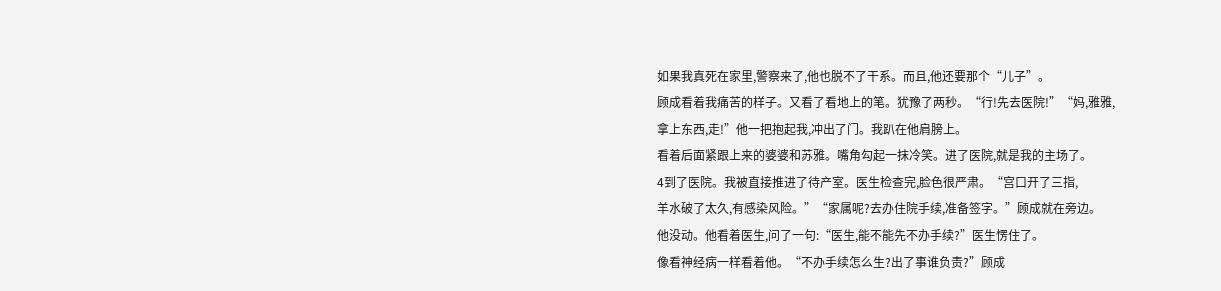如果我真死在家里,警察来了,他也脱不了干系。而且,他还要那个“儿子”。
顾成看着我痛苦的样子。又看了看地上的笔。犹豫了两秒。“行!先去医院!”“妈,雅雅,
拿上东西,走!”他一把抱起我,冲出了门。我趴在他肩膀上。
看着后面紧跟上来的婆婆和苏雅。嘴角勾起一抹冷笑。进了医院,就是我的主场了。
4到了医院。我被直接推进了待产室。医生检查完,脸色很严肃。“宫口开了三指,
羊水破了太久,有感染风险。”“家属呢?去办住院手续,准备签字。”顾成就在旁边。
他没动。他看着医生,问了一句:“医生,能不能先不办手续?”医生愣住了。
像看神经病一样看着他。“不办手续怎么生?出了事谁负责?”顾成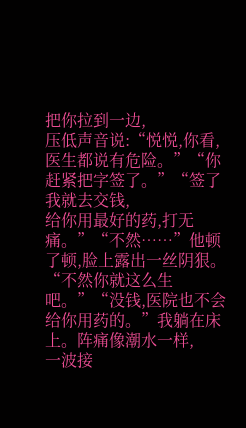把你拉到一边,
压低声音说:“悦悦,你看,医生都说有危险。”“你赶紧把字签了。”“签了我就去交钱,
给你用最好的药,打无痛。”“不然……”他顿了顿,脸上露出一丝阴狠。
“不然你就这么生吧。”“没钱,医院也不会给你用药的。”我躺在床上。阵痛像潮水一样,
一波接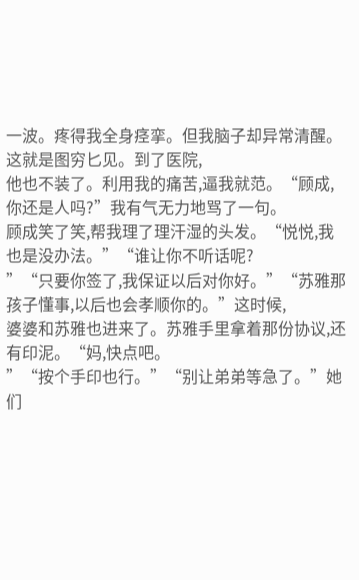一波。疼得我全身痉挛。但我脑子却异常清醒。这就是图穷匕见。到了医院,
他也不装了。利用我的痛苦,逼我就范。“顾成,你还是人吗?”我有气无力地骂了一句。
顾成笑了笑,帮我理了理汗湿的头发。“悦悦,我也是没办法。”“谁让你不听话呢?
”“只要你签了,我保证以后对你好。”“苏雅那孩子懂事,以后也会孝顺你的。”这时候,
婆婆和苏雅也进来了。苏雅手里拿着那份协议,还有印泥。“妈,快点吧。
”“按个手印也行。”“别让弟弟等急了。”她们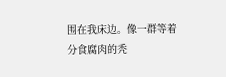围在我床边。像一群等着分食腐肉的秃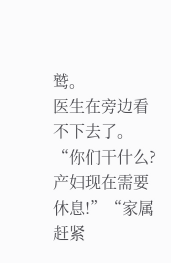鹫。
医生在旁边看不下去了。“你们干什么?产妇现在需要休息!”“家属赶紧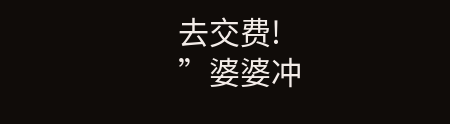去交费!
”婆婆冲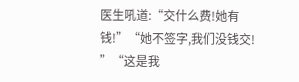医生吼道:“交什么费!她有钱!”“她不签字,我们没钱交!
”“这是我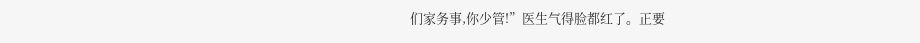们家务事,你少管!”医生气得脸都红了。正要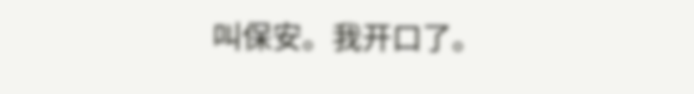叫保安。我开口了。